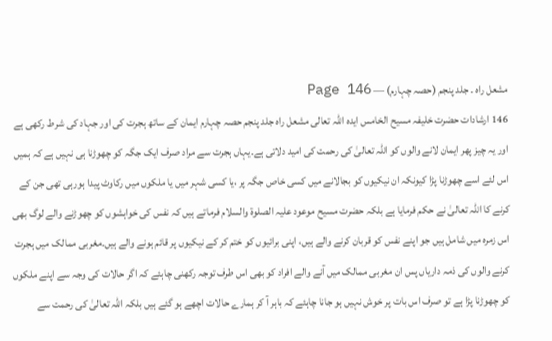مشعل راہ ۔ جلد پنجم (حصہ چہارم) — Page 146
146 ارشادات حضرت خلیفہ مسیح الخامس ایدہ اللہ تعالی مشعل راه جلد پنجم حصہ چہارم ایمان کے ساتھ ہجرت کی اور جہاد کی شرط رکھی ہے اور یہ چیز پھر ایمان لانے والوں کو اللہ تعالیٰ کی رحمت کی امید دلاتی ہے۔یہاں ہجرت سے مراد صرف ایک جگہ کو چھوڑنا ہی نہیں ہے کہ ہمیں اس لئے اسے چھوڑنا پڑا کیونکہ ان نیکیوں کو بجالانے میں کسی خاص جگہ پر ،یا کسی شہر میں یا ملکوں میں رکاوٹ پیدا ہورہی تھی جن کے کرنے کا اللہ تعالیٰ نے حکم فرمایا ہے بلکہ حضرت مسیح موعود علیہ الصلوۃ والسلام فرماتے ہیں کہ نفس کی خواہشوں کو چھوڑنے والے لوگ بھی اس زمرہ میں شامل ہیں جو اپنے نفس کو قربان کرنے والے ہیں، اپنی برائیوں کو ختم کر کے نیکیوں پر قائم ہونے والے ہیں۔مغربی ممالک میں ہجرت کرنے والوں کی ذمہ داریاں پس ان مغربی ممالک میں آنے والے افراد کو بھی اس طرف توجہ رکھنی چاہئے کہ اگر حالات کی وجہ سے اپنے ملکوں کو چھوڑنا پڑا ہے تو صرف اس بات پر خوش نہیں ہو جانا چاہئے کہ باہر آ کر ہمارے حالات اچھے ہو گئے ہیں بلکہ اللہ تعالیٰ کی رحمت سے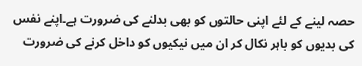حصہ لینے کے لئے اپنی حالتوں کو بھی بدلنے کی ضرورت ہے۔اپنے نفس کی بدیوں کو باہر نکال کر ان میں نیکیوں کو داخل کرنے کی ضرورت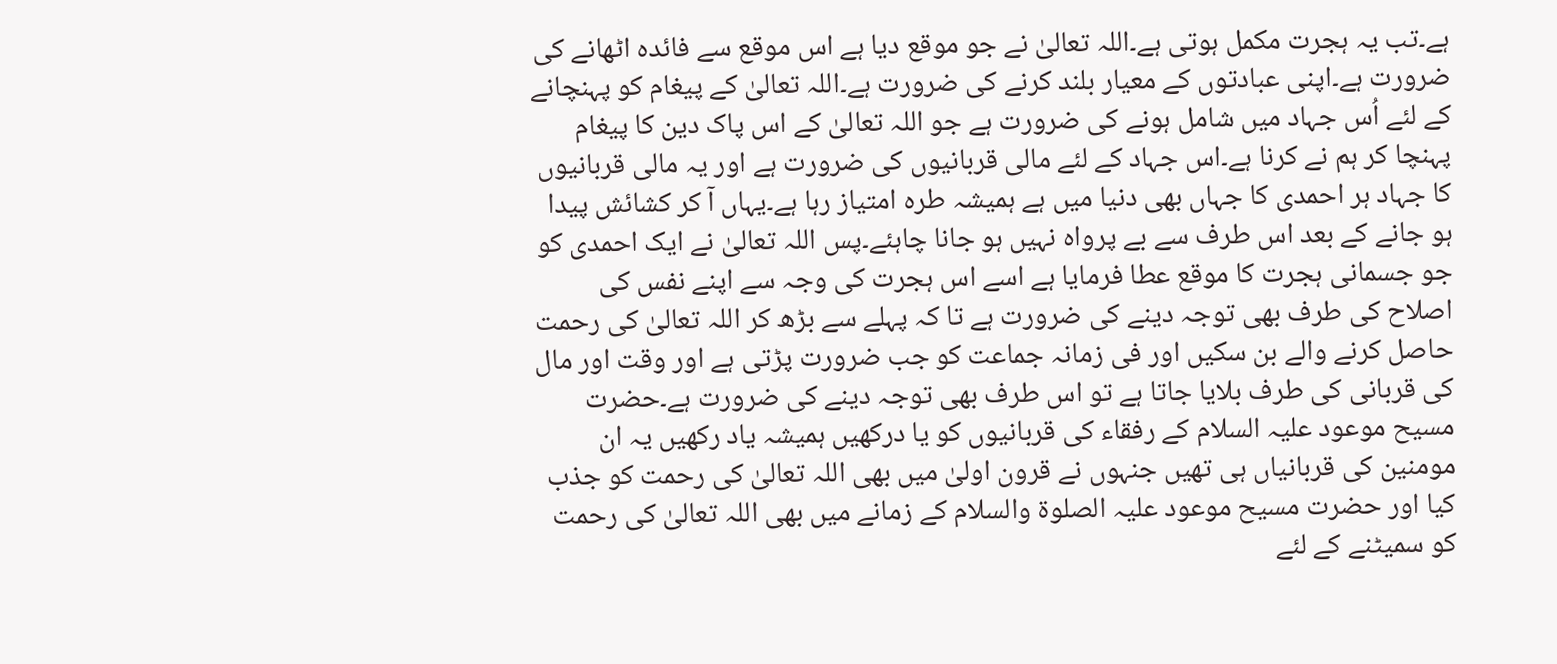ہے۔تب یہ ہجرت مکمل ہوتی ہے۔اللہ تعالیٰ نے جو موقع دیا ہے اس موقع سے فائدہ اٹھانے کی ضرورت ہے۔اپنی عبادتوں کے معیار بلند کرنے کی ضرورت ہے۔اللہ تعالیٰ کے پیغام کو پہنچانے کے لئے اُس جہاد میں شامل ہونے کی ضرورت ہے جو اللہ تعالیٰ کے اس پاک دین کا پیغام پہنچا کر ہم نے کرنا ہے۔اس جہاد کے لئے مالی قربانیوں کی ضرورت ہے اور یہ مالی قربانیوں کا جہاد ہر احمدی کا جہاں بھی دنیا میں ہے ہمیشہ طرہ امتیاز رہا ہے۔یہاں آ کر کشائش پیدا ہو جانے کے بعد اس طرف سے بے پرواہ نہیں ہو جانا چاہئے۔پس اللہ تعالیٰ نے ایک احمدی کو جو جسمانی ہجرت کا موقع عطا فرمایا ہے اسے اس ہجرت کی وجہ سے اپنے نفس کی اصلاح کی طرف بھی توجہ دینے کی ضرورت ہے تا کہ پہلے سے بڑھ کر اللہ تعالیٰ کی رحمت حاصل کرنے والے بن سکیں اور فی زمانہ جماعت کو جب ضرورت پڑتی ہے اور وقت اور مال کی قربانی کی طرف بلایا جاتا ہے تو اس طرف بھی توجہ دینے کی ضرورت ہے۔حضرت مسیح موعود علیہ السلام کے رفقاء کی قربانیوں کو یا درکھیں ہمیشہ یاد رکھیں یہ ان مومنین کی قربانیاں ہی تھیں جنہوں نے قرون اولیٰ میں بھی اللہ تعالیٰ کی رحمت کو جذب کیا اور حضرت مسیح موعود علیہ الصلوۃ والسلام کے زمانے میں بھی اللہ تعالیٰ کی رحمت کو سمیٹنے کے لئے